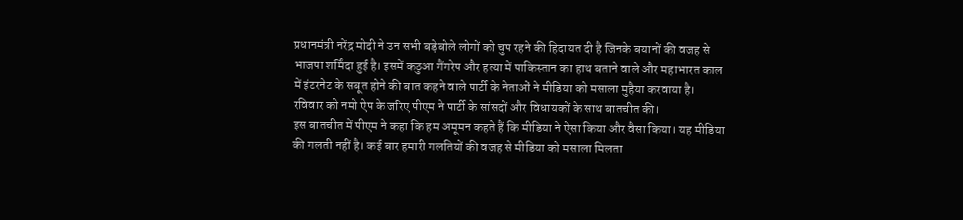प्रधानमंत्री नरेंद्र मोदी ने उन सभी बड़ेबोले लोगों को चुप रहने की हिदायत दी है जिनके बयानों की वजह से भाजपा शर्मिंदा हुई है। इसमें कठुआ गैंगरेप और हत्या में पाकिस्तान का हाथ बताने वाले और महाभारत काल में इंटरनेट के सबूत होने की बात कहने वाले पार्टी के नेताओं ने मीडिया को मसाला मुहैया करवाया है। रविवार को नमो ऐप के जरिए पीएम ने पार्टी के सांसदों और विधायकों के साथ बातचीत की।
इस बातचीत में पीएम ने कहा कि हम अमूमन कहते हैं कि मीडिया ने ऐसा किया और वैसा किया। यह मीडिया की गलती नहीं है। कई बार हमारी गलतियों की वजह से मीडिया को मसाला मिलता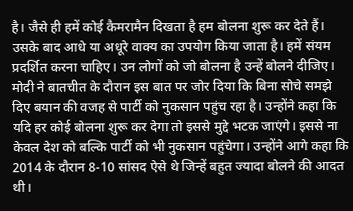है। जैसे ही हमें कोई कैमरामैन दिखता है हम बोलना शुरू कर देते हैं। उसके बाद आधे या अधूरे वाक्य का उपयोग किया जाता है। हमें संयम प्रदर्शित करना चाहिए। उन लोगों को जो बोलना है उन्हें बोलने दीजिए।
मोदी ने बातचीत के दौरान इस बात पर जोर दिया कि बिना सोचे समझे दिए बयान की वजह से पार्टी को नुकसान पहुंच रहा है। उन्होंने कहा कि यदि हर कोई बोलना शुरू कर देगा तो इससे मुद्दे भटक जाएंगे। इससे ना केवल देश को बल्कि पार्टी को भी नुकसान पहुंचेगा। उन्होंने आगे कहा कि 2014 के दौरान 8-10 सांसद ऐसे थे जिन्हें बहुत ज्यादा बोलने की आदत थी।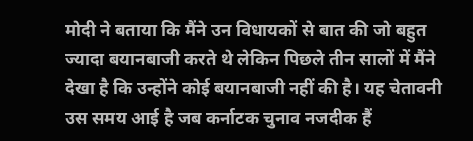मोदी ने बताया कि मैंने उन विधायकों से बात की जो बहुत ज्यादा बयानबाजी करते थे लेकिन पिछले तीन सालों में मैंने देखा है कि उन्होंने कोई बयानबाजी नहीं की है। यह चेतावनी उस समय आई है जब कर्नाटक चुनाव नजदीक हैं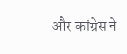और कांग्रेस ने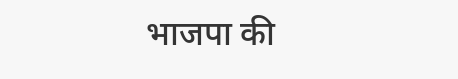भाजपा की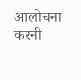आलोचना करनी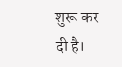शुरू कर दी है।